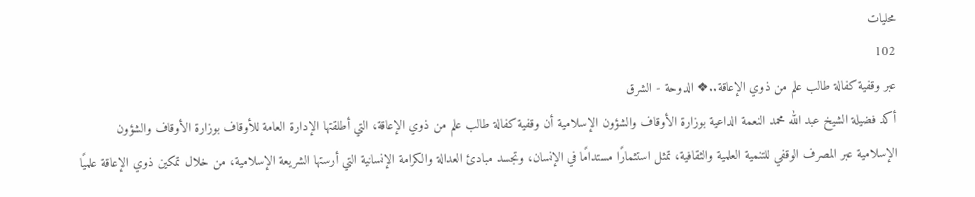محليات
102
عبر وقفية كفالة طالب علم من ذوي الإعاقة..❖ الدوحة - الشرق
أكد فضيلة الشيخ عبد الله محمد النعمة الداعية بوزارة الأوقاف والشؤون الإسلامية أن وقفية كفالة طالب علم من ذوي الإعاقة، التي أطلقتها الإدارة العامة للأوقاف بوزارة الأوقاف والشؤون الإسلامية عبر المصرف الوقفي للتنمية العلمية والثقافية، تمثل استثمارًا مستدامًا في الإنسان، وتجسد مبادئ العدالة والكرامة الإنسانية التي أرستها الشريعة الإسلامية، من خلال تمكين ذوي الإعاقة علميًا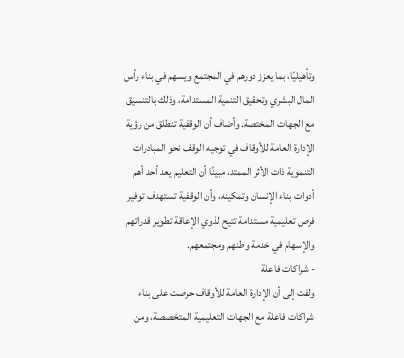وتأهيليًا، بما يعزز دورهم في المجتمع ويسهم في بناء رأس المال البشري وتحقيق التنمية المستدامة، وذلك بالتنسيق مع الجهات المختصة. وأضاف أن الوقفية تنطلق من رؤية الإدارة العامة للأوقاف في توجيه الوقف نحو المبادرات التنموية ذات الأثر الممتد، مبينًا أن التعليم يعد أحد أهم أدوات بناء الإنسان وتمكينه، وأن الوقفية تستهدف توفير فرص تعليمية مستدامة تتيح لذوي الإعاقة تطوير قدراتهم والإسهام في خدمة وطنهم ومجتمعهم.
- شراكات فاعلة
ولفت إلى أن الإدارة العامة للأوقاف حرصت على بناء شراكات فاعلة مع الجهات التعليمية المتخصصة، ومن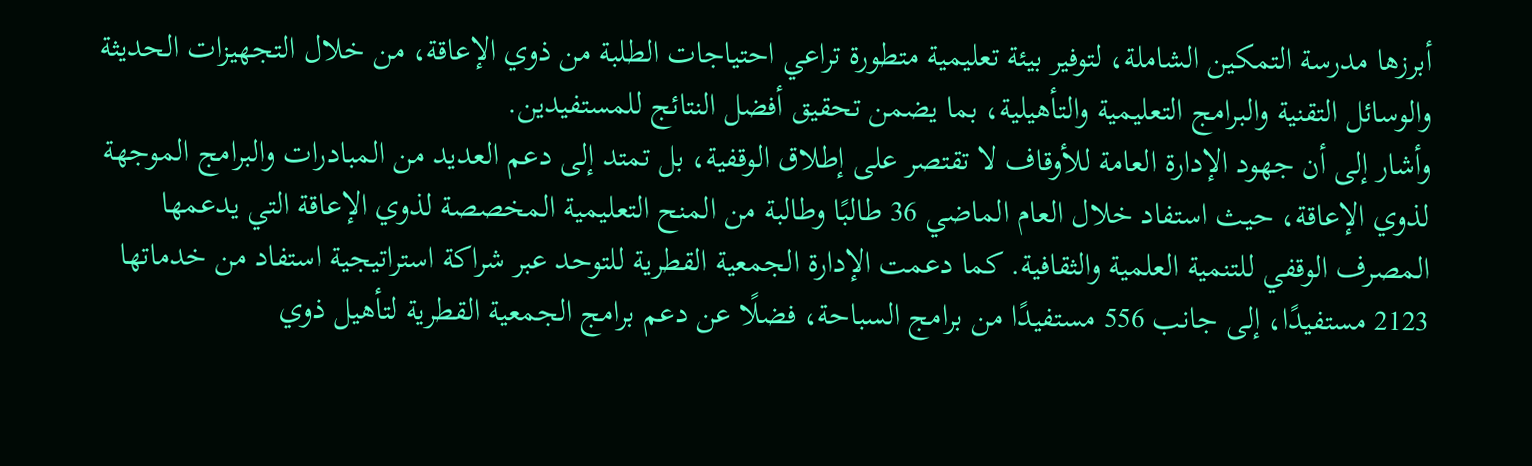أبرزها مدرسة التمكين الشاملة، لتوفير بيئة تعليمية متطورة تراعي احتياجات الطلبة من ذوي الإعاقة، من خلال التجهيزات الحديثة والوسائل التقنية والبرامج التعليمية والتأهيلية، بما يضمن تحقيق أفضل النتائج للمستفيدين.
وأشار إلى أن جهود الإدارة العامة للأوقاف لا تقتصر على إطلاق الوقفية، بل تمتد إلى دعم العديد من المبادرات والبرامج الموجهة لذوي الإعاقة، حيث استفاد خلال العام الماضي 36 طالبًا وطالبة من المنح التعليمية المخصصة لذوي الإعاقة التي يدعمها المصرف الوقفي للتنمية العلمية والثقافية. كما دعمت الإدارة الجمعية القطرية للتوحد عبر شراكة استراتيجية استفاد من خدماتها 2123 مستفيدًا، إلى جانب 556 مستفيدًا من برامج السباحة، فضلًا عن دعم برامج الجمعية القطرية لتأهيل ذوي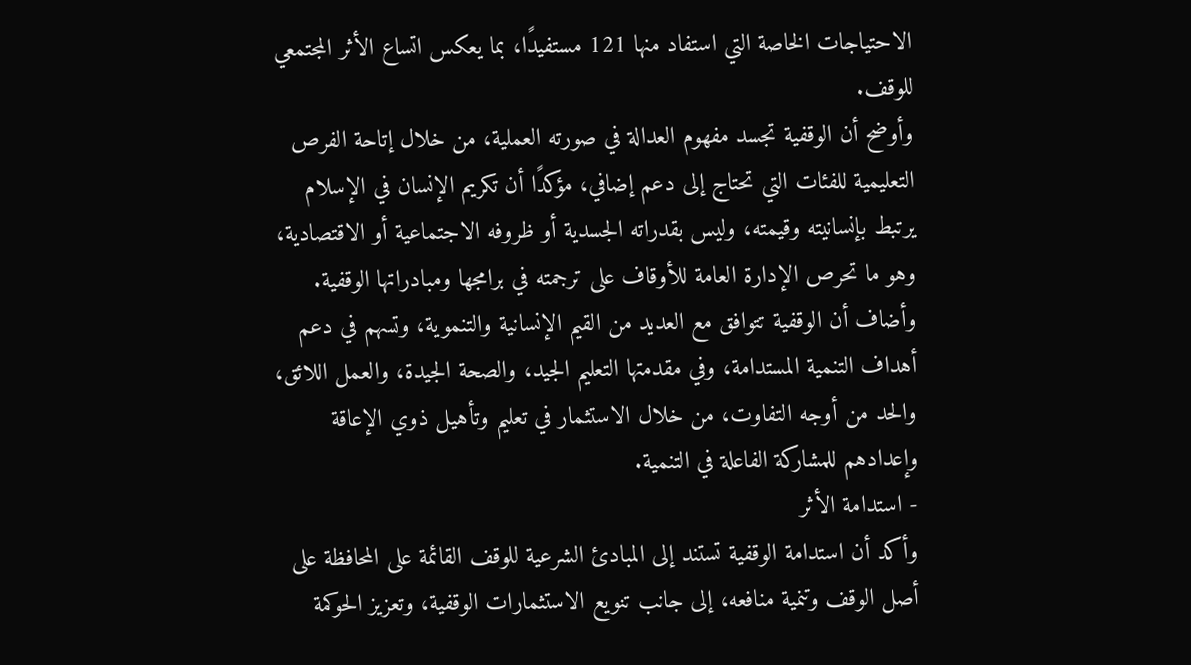الاحتياجات الخاصة التي استفاد منها 121 مستفيدًا، بما يعكس اتساع الأثر المجتمعي للوقف.
وأوضح أن الوقفية تجسد مفهوم العدالة في صورته العملية، من خلال إتاحة الفرص التعليمية للفئات التي تحتاج إلى دعم إضافي، مؤكدًا أن تكريم الإنسان في الإسلام يرتبط بإنسانيته وقيمته، وليس بقدراته الجسدية أو ظروفه الاجتماعية أو الاقتصادية، وهو ما تحرص الإدارة العامة للأوقاف على ترجمته في برامجها ومبادراتها الوقفية.
وأضاف أن الوقفية تتوافق مع العديد من القيم الإنسانية والتنموية، وتسهم في دعم أهداف التنمية المستدامة، وفي مقدمتها التعليم الجيد، والصحة الجيدة، والعمل اللائق، والحد من أوجه التفاوت، من خلال الاستثمار في تعليم وتأهيل ذوي الإعاقة وإعدادهم للمشاركة الفاعلة في التنمية.
- استدامة الأثر
وأكد أن استدامة الوقفية تستند إلى المبادئ الشرعية للوقف القائمة على المحافظة على أصل الوقف وتنمية منافعه، إلى جانب تنويع الاستثمارات الوقفية، وتعزيز الحوكمة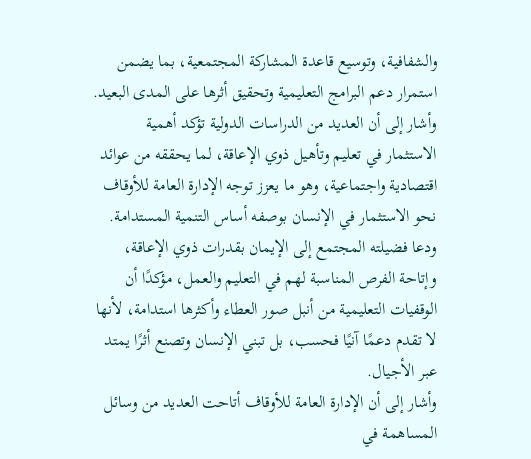والشفافية، وتوسيع قاعدة المشاركة المجتمعية، بما يضمن استمرار دعم البرامج التعليمية وتحقيق أثرها على المدى البعيد.
وأشار إلى أن العديد من الدراسات الدولية تؤكد أهمية الاستثمار في تعليم وتأهيل ذوي الإعاقة، لما يحققه من عوائد اقتصادية واجتماعية، وهو ما يعزز توجه الإدارة العامة للأوقاف نحو الاستثمار في الإنسان بوصفه أساس التنمية المستدامة.
ودعا فضيلته المجتمع إلى الإيمان بقدرات ذوي الإعاقة، وإتاحة الفرص المناسبة لهم في التعليم والعمل، مؤكدًا أن الوقفيات التعليمية من أنبل صور العطاء وأكثرها استدامة، لأنها لا تقدم دعمًا آنيًا فحسب، بل تبني الإنسان وتصنع أثرًا يمتد عبر الأجيال.
وأشار إلى أن الإدارة العامة للأوقاف أتاحت العديد من وسائل المساهمة في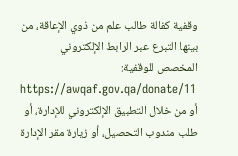وقفية كفالة طالب علم من ذوي الإعاقة، من بينها التبرع عبر الرابط الإلكتروني المخصص للوقفية:
https://awqaf.gov.qa/donate/11
أو من خلال التطبيق الإلكتروني للإدارة، أو طلب مندوب التحصيل، أو زيارة مقر الإدارة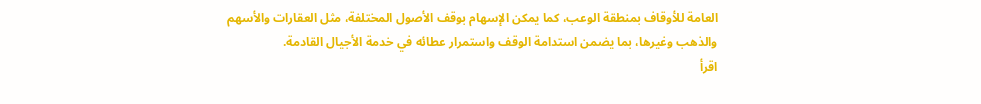العامة للأوقاف بمنطقة الوعب، كما يمكن الإسهام بوقف الأصول المختلفة، مثل العقارات والأسهم والذهب وغيرها، بما يضمن استدامة الوقف واستمرار عطائه في خدمة الأجيال القادمة.
اقرأ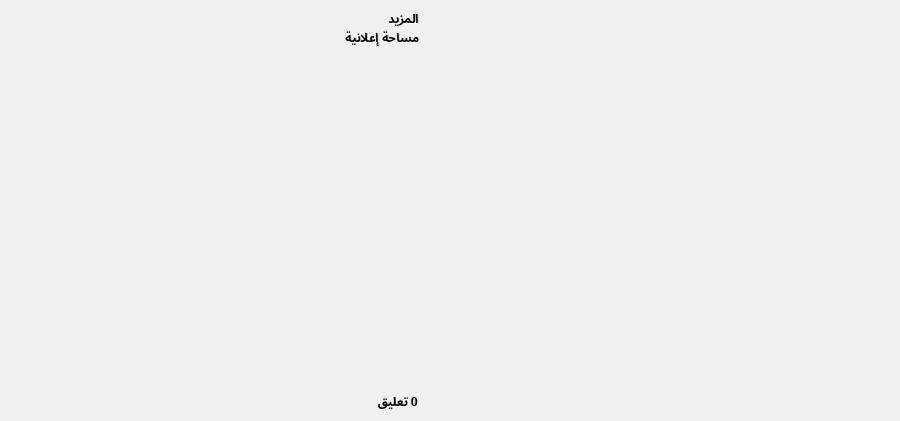المزيد
مساحة إعلانية


















0 تعليق